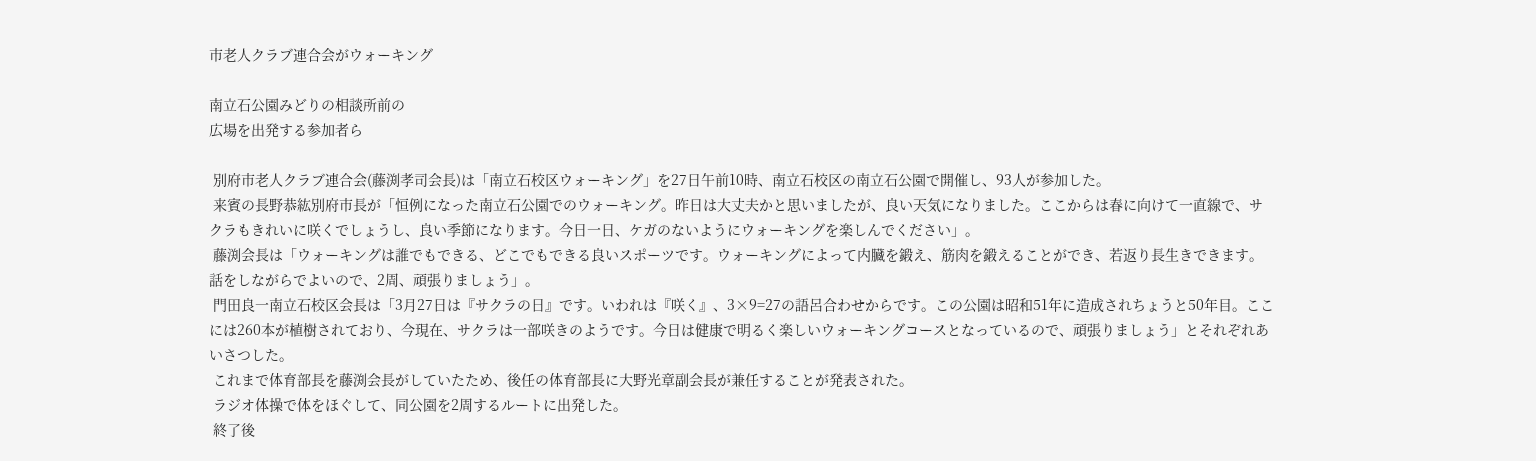市老人クラブ連合会がウォーキング

南立石公園みどりの相談所前の
広場を出発する参加者ら

 別府市老人クラブ連合会(藤渕孝司会長)は「南立石校区ウォーキング」を27日午前10時、南立石校区の南立石公園で開催し、93人が参加した。
 来賓の長野恭紘別府市長が「恒例になった南立石公園でのウォーキング。昨日は大丈夫かと思いましたが、良い天気になりました。ここからは春に向けて一直線で、サクラもきれいに咲くでしょうし、良い季節になります。今日一日、ケガのないようにウォーキングを楽しんでください」。
 藤渕会長は「ウォーキングは誰でもできる、どこでもできる良いスポーツです。ウォーキングによって内臓を鍛え、筋肉を鍛えることができ、若返り長生きできます。話をしながらでよいので、2周、頑張りましょう」。
 門田良一南立石校区会長は「3月27日は『サクラの日』です。いわれは『咲く』、3×9=27の語呂合わせからです。この公園は昭和51年に造成されちょうと50年目。ここには260本が植樹されており、今現在、サクラは一部咲きのようです。今日は健康で明るく楽しいウォーキングコースとなっているので、頑張りましょう」とそれぞれあいさつした。
 これまで体育部長を藤渕会長がしていたため、後任の体育部長に大野光章副会長が兼任することが発表された。
 ラジオ体操で体をほぐして、同公園を2周するルートに出発した。
 終了後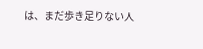は、まだ歩き足りない人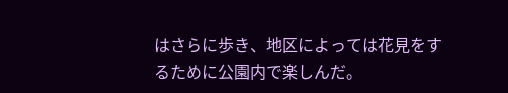はさらに歩き、地区によっては花見をするために公園内で楽しんだ。